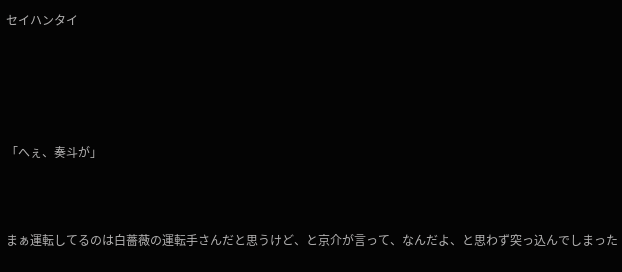セイハンタイ





「へぇ、奏斗が」



まぁ運転してるのは白薔薇の運転手さんだと思うけど、と京介が言って、なんだよ、と思わず突っ込んでしまった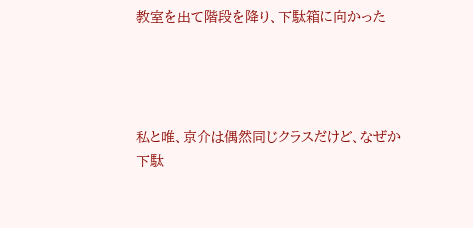教室を出て階段を降り、下駄箱に向かった




私と唯、京介は偶然同じクラスだけど、なぜか下駄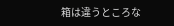箱は違うところな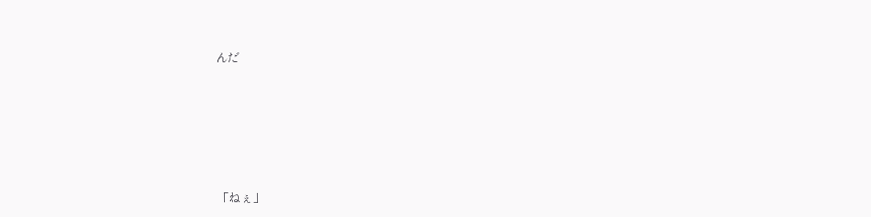んだ








「ねぇ」